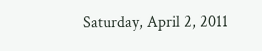Saturday, April 2, 2011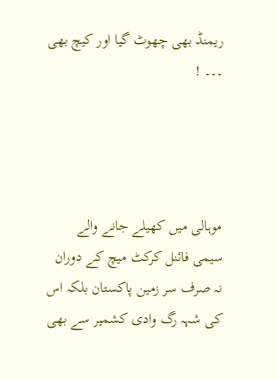ریمنڈ بھی چھوٹ گیا اور کیچ بھی ۔۔۔ !




موہالی میں کھیلے جانے والے سیمی فائنل کرکٹ میچ کے دوران نہ صرف سر زمین پاکستان بلکہ اس کی شہہ رگ وادی کشمیر سے بھی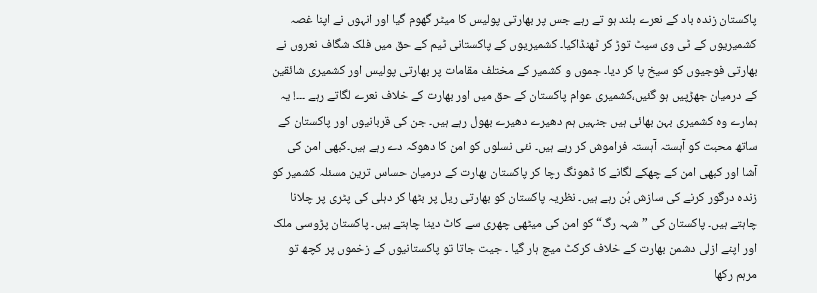پاکستان زندہ باد کے نعرے بلند ہو تے رہے جس پر بھارتی پولیس کا میٹر گھوم گیا اور انہوں نے اپنا غصہ کشمیریوں کے ٹی وی سیٹ توڑ کر ٹھنڈاکیا۔ کشمیریوں کے پاکستانی ٹیم کے حق میں فلک شگاف نعروں نے بھارتی فوجیوں کو سیخ پا کر دیا۔ جموں و کشمیر کے مختلف مقامات پر بھارتی پولیس اور کشمیری شائقین کے درمیان جھڑپیں ہو گئیں،کشمیری عوام پاکستان کے حق میں اور بھارت کے خلاف نعرے لگاتے رہے ۔۔۔! یہ ہمارے وہ کشمیری بہن بھائی ہیں جنہیں ہم دھیرے دھیرے بھول رہے ہیں۔ جن کی قربانیوں اور پاکستان کے ساتھ محبت کو آہستہ آہستہ فراموش کر رہے ہیں۔ نئی نسلوں کو امن کا دھوکہ دے رہے ہیں۔کبھی امن کی آشا اور کبھی امن کے چھکے لگانے کا ڈھونگ رچا کر پاکستان بھارت کے درمیان حساس ترین مسئلہ کشمیر کو زندہ درگور کرنے کی سازش بُن رہے ہیں۔ نظریہ پاکستان کو بھارتی ریل پر بٹھا کر دہلی کی پٹری پر چلانا چاہتے ہیں۔ پاکستان کی ”شہہ رگ“ کو امن کی میٹھی چھری سے کاٹ دینا چاہتے ہیں۔ پاکستان پڑوسی ملک اور اپنے ازلی دشمن بھارت کے خلاف کرکٹ میچ ہار گیا ۔ جیت جاتا تو پاکستانیوں کے زخموں پر کچھ تو مرہم رکھا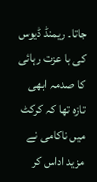جاتا۔ ریمنڈ ڈیوس کی با عزت رہائی کا صدمہ ابھی تازہ تھا کہ کرکٹ میں ناکامی نے مزید اداس کر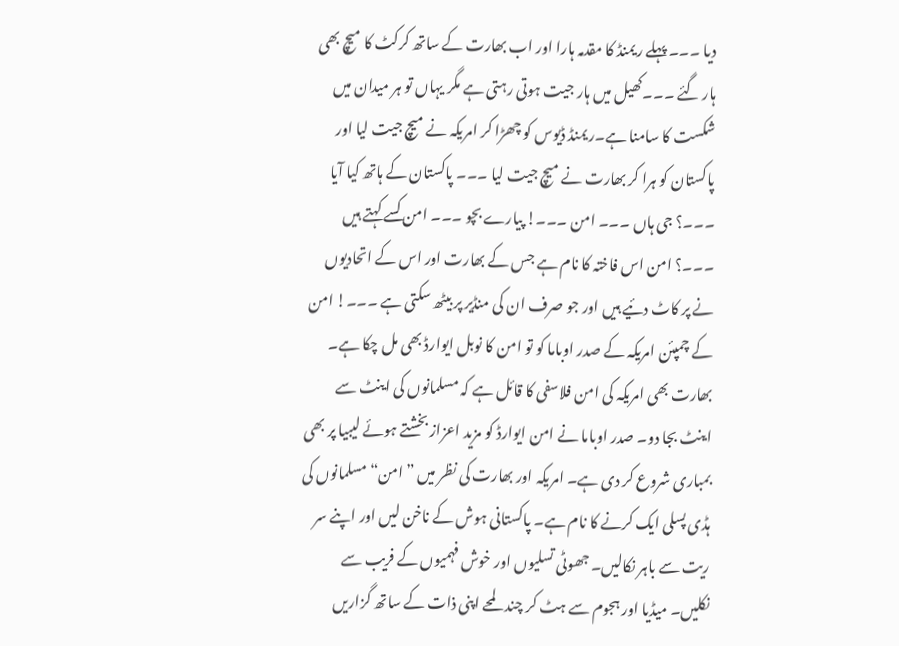دیا ۔۔۔ پہلے ریمنڈ کا مقدمہ ہارا اور اب بھارت کے ساتھ کرکٹ کا میچ بھی ہار گئے ۔۔۔کھیل میں ہار جیت ہوتی رہتی ہے مگر یہاں تو ہر میدان میں شکست کا سامنا ہے۔ریمنڈ ڈیوس کو چھڑا کر امریکہ نے میچ جیت لیا اور پاکستان کو ہرا کر بھارت نے میچ جیت لیا ۔۔۔ پاکستان کے ہاتھ کیا آیا ۔۔۔؟ جی ہاں ۔۔۔ امن ۔۔۔! پیارے بچو ۔۔۔ امن کسے کہتے ہیں ۔۔۔؟ امن اس فاختہ کا نام ہے جس کے بھارت اور اس کے اتحادیوں نے پر کاٹ دئیے ہیں اور جو صرف ان کی منڈیر پر بیٹھ سکتی ہے ۔۔۔! امن کے چمپئن امریکہ کے صدر اوباما کو تو امن کا نوبل ایوارڈ بھی مل چکا ہے۔ بھارت بھی امریکہ کی امن فلاسفی کا قائل ہے کہ مسلمانوں کی اینٹ سے اینٹ بجا دو۔ صدر اوباما نے امن ایوارڈ کو مزید اعزاز بخشتے ہوئے لیبیا پر بھی بمباری شروع کر دی ہے۔ امریکہ اور بھارت کی نظر میں ”امن“ مسلمانوں کی ہڈی پسلی ایک کرنے کا نام ہے۔ پاکستانی ہوش کے ناخن لیں اور اپنے سر ریت سے باہر نکالیں۔ جھوٹی تسلیوں اور خوش فہمیوں کے فریب سے نکلیں۔ میڈیا اور ہجوم سے ہٹ کر چند لمحے اپنی ذات کے ساتھ گزاریں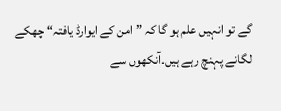گے تو انہیں علم ہو گا کہ ”امن کے ایوارڈ یافتہ“ چھکے لگانے پہنچ رہے ہیں۔آنکھوں سے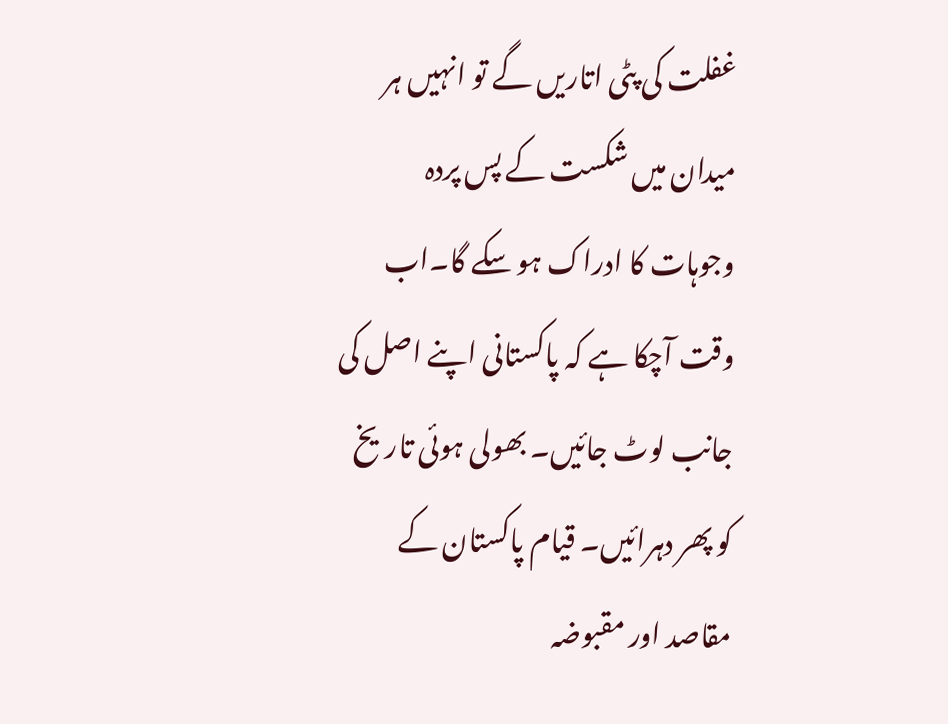غفلت کی پٹی اتاریں گے تو انہیں ہر میدان میں شکست کے پس پردہ وجوہات کا ادراک ہو سکے گا۔اب وقت آچکا ہے کہ پاکستانی اپنے اصل کی جانب لوٹ جائیں۔ بھولی ہوئی تاریخ کو پھر دہرائیں۔ قیام پاکستان کے مقاصد اور مقبوضہ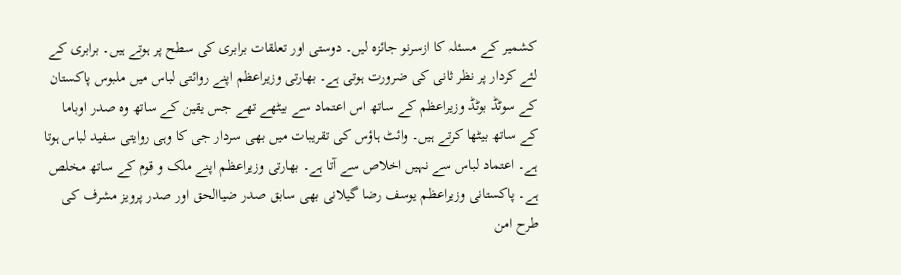کشمیر کے مسئلہ کا ازسرنو جائزہ لیں۔ دوستی اور تعلقات برابری کی سطح پر ہوتے ہیں۔ برابری کے لئے کردار پر نظر ثانی کی ضرورت ہوتی ہے۔ بھارتی وزیراعظم اپنے روائتی لباس میں ملبوس پاکستان کے سوٹڈ بوٹڈ وزیراعظم کے ساتھ اس اعتماد سے بیٹھے تھے جس یقین کے ساتھ وہ صدر اوباما کے ساتھ بیٹھا کرتے ہیں۔ وائٹ ہاؤس کی تقریبات میں بھی سردار جی کا وہی روایتی سفید لباس ہوتا ہے۔ اعتماد لباس سے نہیں اخلاص سے آتا ہے۔ بھارتی وزیراعظم اپنے ملک و قوم کے ساتھ مخلص ہے۔ پاکستانی وزیراعظم یوسف رضا گیلانی بھی سابق صدر ضیاالحق اور صدر پرویز مشرف کی طرح امن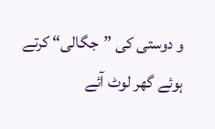و دوستی کی ”جگالی“ کرتے ہوئے گھر لوٹ آئے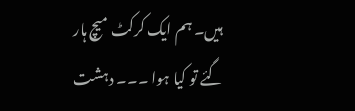ہیں۔ ہم ایک کرکٹ میچ ہار گئے تو کیا ہوا ۔۔۔ دہشت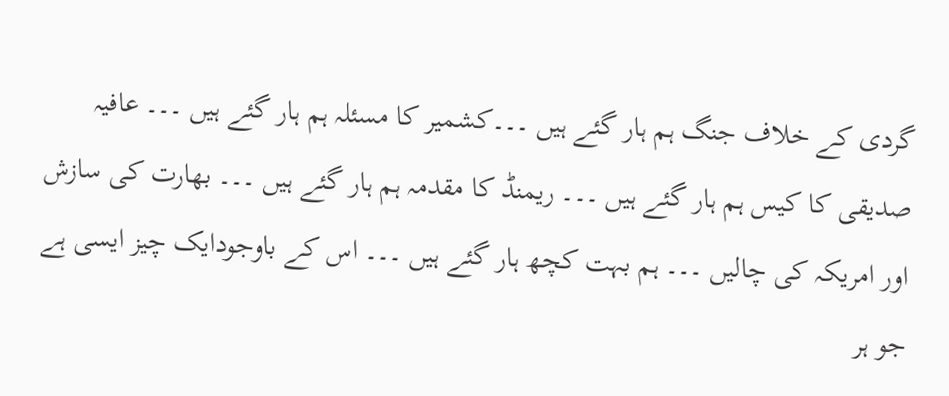گردی کے خلاف جنگ ہم ہار گئے ہیں ۔۔۔کشمیر کا مسئلہ ہم ہار گئے ہیں ۔۔۔ عافیہ صدیقی کا کیس ہم ہار گئے ہیں ۔۔۔ ریمنڈ کا مقدمہ ہم ہار گئے ہیں ۔۔۔ بھارت کی سازش اور امریکہ کی چالیں ۔۔۔ ہم بہت کچھ ہار گئے ہیں ۔۔۔ اس کے باوجودایک چیز ایسی ہے جو ہر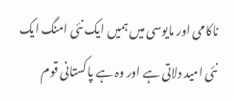ناکامی اور مایوسی میں ہمیں ایک نئی امنگ ایک نئی امید دلاتی ہے اور وہ ہے پاکستانی قوم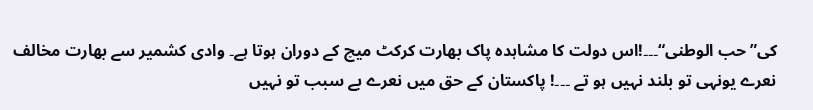کی”حب الوطنی“۔۔۔!اس دولت کا مشاہدہ پاک بھارت کرکٹ میچ کے دوران ہوتا ہے۔ وادی کشمیر سے بھارت مخالف نعرے یونہی تو بلند نہیں ہو تے ۔۔۔! پاکستان کے حق میں نعرے بے سبب تو نہیں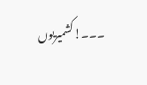۔۔۔!کشمیریوں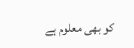کو بھی معلوم ہے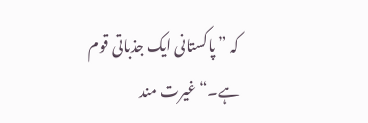کہ ” پاکستانی ایک جذباتی قوم ہے۔“ غیرت مند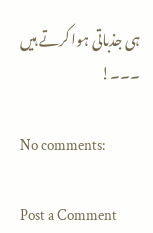ہی جذباتی ہوا کرتے ہیں ۔۔۔!

No comments:

Post a Comment